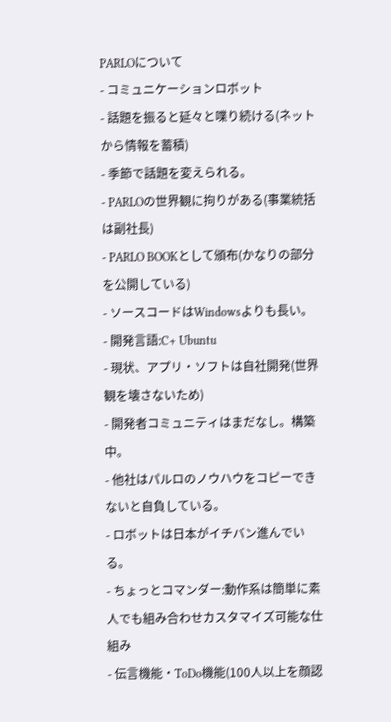PARLOについて
- コミュニケーションロボット
- 話題を振ると延々と喋り続ける(ネットから情報を蓄積)
- 季節で話題を変えられる。
- PARLOの世界観に拘りがある(事業統括は副社長)
- PARLO BOOKとして頒布(かなりの部分を公開している)
- ソースコードはWindowsよりも長い。
- 開発言語:C+ Ubuntu
- 現状、アプリ・ソフトは自社開発(世界観を壊さないため)
- 開発者コミュニティはまだなし。構築中。
- 他社はパルロのノウハウをコピーできないと自負している。
- ロボットは日本がイチバン進んでいる。
- ちょっとコマンダー:動作系は簡単に素人でも組み合わせカスタマイズ可能な仕組み
- 伝言機能・ToDo機能(100人以上を顔認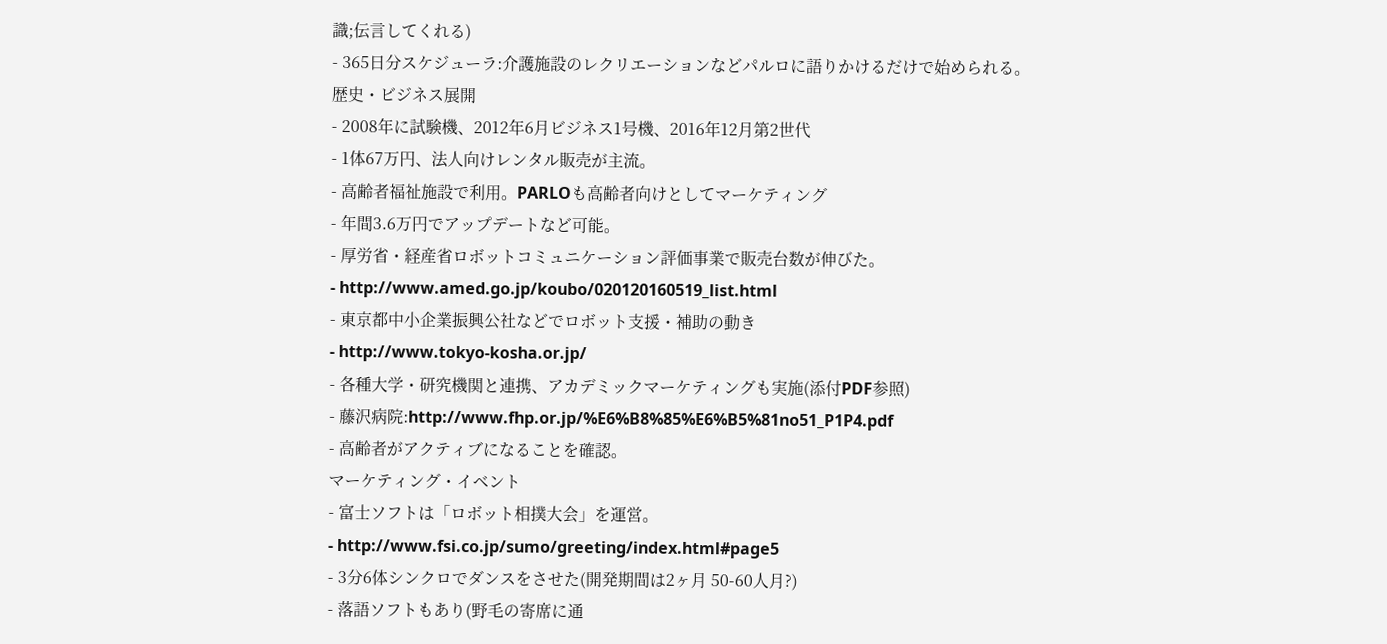識;伝言してくれる)
- 365日分スケジューラ:介護施設のレクリエーションなどパルロに語りかけるだけで始められる。
歴史・ビジネス展開
- 2008年に試験機、2012年6月ビジネス1号機、2016年12月第2世代
- 1体67万円、法人向けレンタル販売が主流。
- 高齢者福祉施設で利用。PARLOも高齢者向けとしてマーケティング
- 年間3.6万円でアップデートなど可能。
- 厚労省・経産省ロボットコミュニケーション評価事業で販売台数が伸びた。
- http://www.amed.go.jp/koubo/020120160519_list.html
- 東京都中小企業振興公社などでロボット支援・補助の動き
- http://www.tokyo-kosha.or.jp/
- 各種大学・研究機関と連携、アカデミックマーケティングも実施(添付PDF参照)
- 藤沢病院:http://www.fhp.or.jp/%E6%B8%85%E6%B5%81no51_P1P4.pdf
- 高齢者がアクティブになることを確認。
マーケティング・イベント
- 富士ソフトは「ロボット相撲大会」を運営。
- http://www.fsi.co.jp/sumo/greeting/index.html#page5
- 3分6体シンクロでダンスをさせた(開発期間は2ヶ月 50-60人月?)
- 落語ソフトもあり(野毛の寄席に通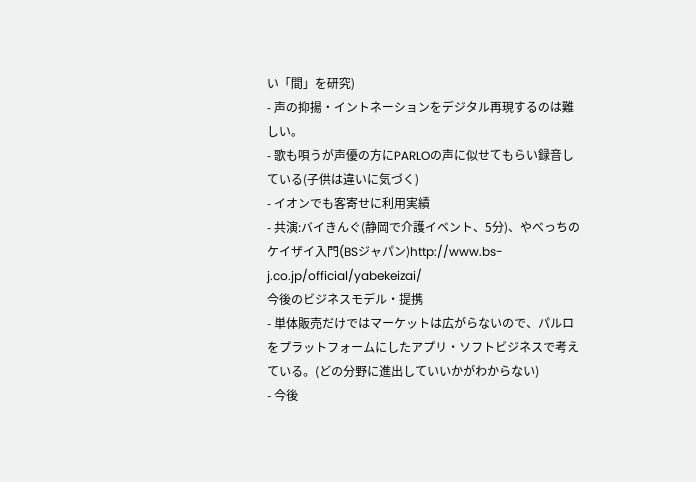い「間」を研究)
- 声の抑揚・イントネーションをデジタル再現するのは難しい。
- 歌も唄うが声優の方にPARLOの声に似せてもらい録音している(子供は違いに気づく)
- イオンでも客寄せに利用実績
- 共演:バイきんぐ(静岡で介護イベント、5分)、やべっちのケイザイ入門(BSジャパン)http://www.bs-j.co.jp/official/yabekeizai/
今後のビジネスモデル・提携
- 単体販売だけではマーケットは広がらないので、パルロをプラットフォームにしたアプリ・ソフトビジネスで考えている。(どの分野に進出していいかがわからない)
- 今後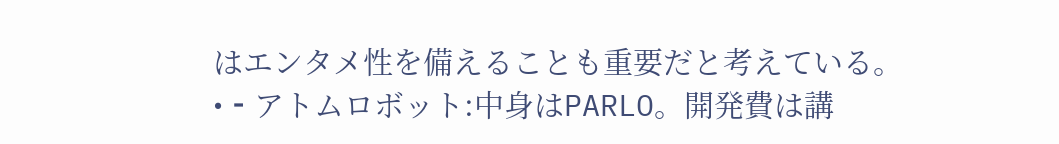はエンタメ性を備えることも重要だと考えている。
• ⁃ アトムロボット:中身はPARLO。開発費は講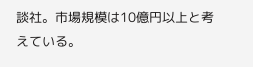談社。市場規模は10億円以上と考えている。